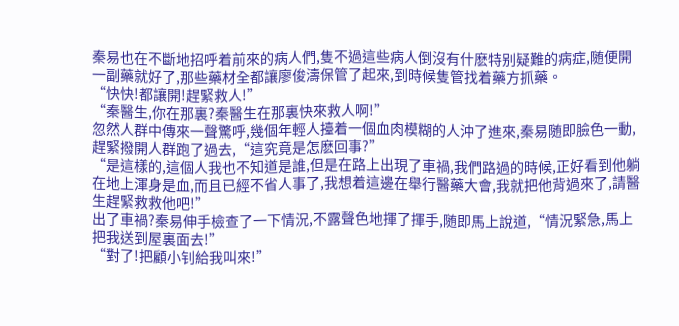秦易也在不斷地招呼着前來的病人們,隻不過這些病人倒沒有什麽特别疑難的病症,随便開一副藥就好了,那些藥材全都讓廖俊濤保管了起來,到時候隻管找着藥方抓藥。
“快快!都讓開!趕緊救人!”
“秦醫生,你在那裏?秦醫生在那裏快來救人啊!”
忽然人群中傳來一聲驚呼,幾個年輕人擡着一個血肉模糊的人沖了進來,秦易随即臉色一動,趕緊撥開人群跑了過去,“這究竟是怎麽回事?”
“是這樣的,這個人我也不知道是誰,但是在路上出現了車禍,我們路過的時候,正好看到他躺在地上渾身是血,而且已經不省人事了,我想着這邊在舉行醫藥大會,我就把他背過來了,請醫生趕緊救救他吧!”
出了車禍?秦易伸手檢查了一下情況,不露聲色地揮了揮手,随即馬上說道,“情況緊急,馬上把我送到屋裏面去!”
“對了!把顧小钊給我叫來!”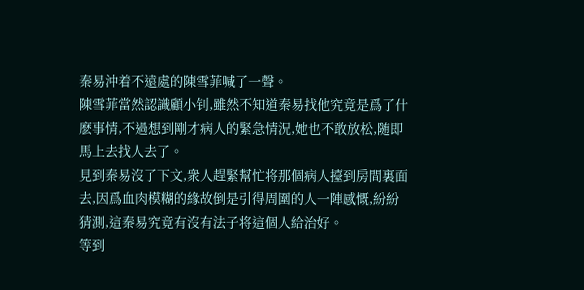秦易沖着不遠處的陳雪菲喊了一聲。
陳雪菲當然認識顧小钊,雖然不知道秦易找他究竟是爲了什麽事情,不過想到剛才病人的緊急情況,她也不敢放松,随即馬上去找人去了。
見到秦易沒了下文,衆人趕緊幫忙将那個病人擡到房間裏面去,因爲血肉模糊的緣故倒是引得周圍的人一陣感慨,紛紛猜測,這秦易究竟有沒有法子将這個人給治好。
等到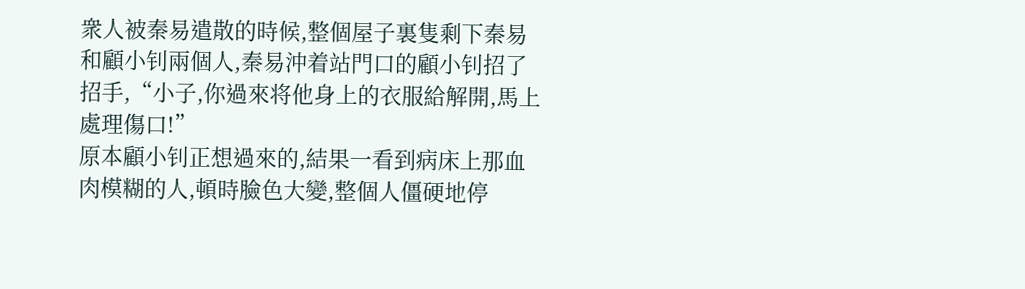衆人被秦易遣散的時候,整個屋子裏隻剩下秦易和顧小钊兩個人,秦易沖着站門口的顧小钊招了招手,“小子,你過來将他身上的衣服給解開,馬上處理傷口!”
原本顧小钊正想過來的,結果一看到病床上那血肉模糊的人,頓時臉色大變,整個人僵硬地停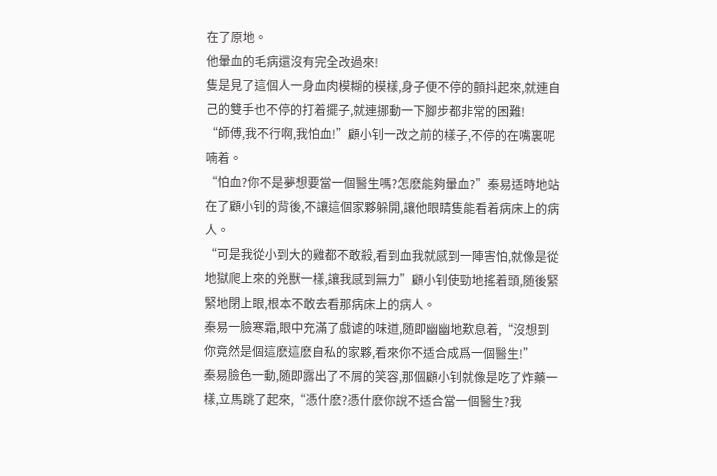在了原地。
他暈血的毛病還沒有完全改過來!
隻是見了這個人一身血肉模糊的模樣,身子便不停的顫抖起來,就連自己的雙手也不停的打着擺子,就連挪動一下腳步都非常的困難!
“師傅,我不行啊,我怕血!”顧小钊一改之前的樣子,不停的在嘴裏呢喃着。
“怕血?你不是夢想要當一個醫生嗎?怎麽能夠暈血?”秦易适時地站在了顧小钊的背後,不讓這個家夥躲開,讓他眼睛隻能看着病床上的病人。
“可是我從小到大的雞都不敢殺,看到血我就感到一陣害怕,就像是從地獄爬上來的兇獸一樣,讓我感到無力”顧小钊使勁地搖着頭,随後緊緊地閉上眼,根本不敢去看那病床上的病人。
秦易一臉寒霜,眼中充滿了戲谑的味道,随即幽幽地歎息着,“沒想到你竟然是個這麽這麽自私的家夥,看來你不适合成爲一個醫生!”
秦易臉色一動,随即露出了不屑的笑容,那個顧小钊就像是吃了炸藥一樣,立馬跳了起來,“憑什麽?憑什麽你說不适合當一個醫生?我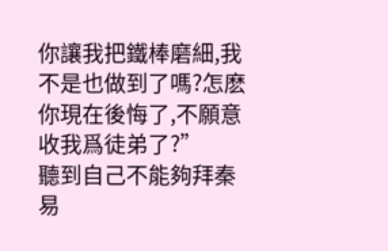你讓我把鐵棒磨細,我不是也做到了嗎?怎麽你現在後悔了,不願意收我爲徒弟了?”
聽到自己不能夠拜秦易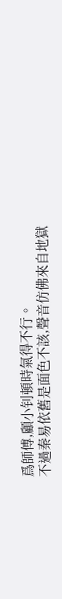爲師傅,顧小钊頓時氣得不行。
不過秦易依舊是面色不該,聲音仿佛來自地獄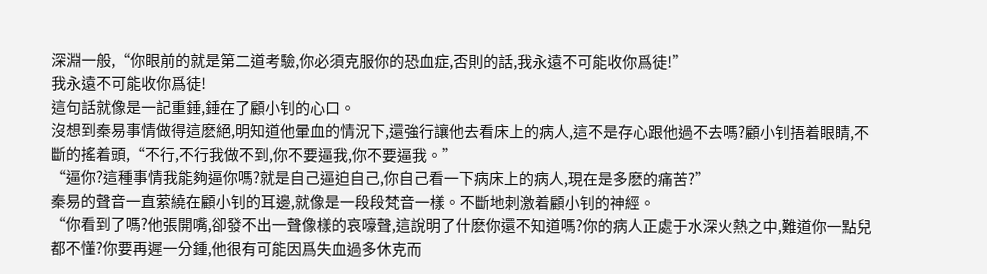深淵一般,“你眼前的就是第二道考驗,你必須克服你的恐血症,否則的話,我永遠不可能收你爲徒!”
我永遠不可能收你爲徒!
這句話就像是一記重錘,錘在了顧小钊的心口。
沒想到秦易事情做得這麽絕,明知道他暈血的情況下,還強行讓他去看床上的病人,這不是存心跟他過不去嗎?顧小钊捂着眼睛,不斷的搖着頭,“不行,不行我做不到,你不要逼我,你不要逼我。”
“逼你?這種事情我能夠逼你嗎?就是自己逼迫自己,你自己看一下病床上的病人,現在是多麽的痛苦?”
秦易的聲音一直萦繞在顧小钊的耳邊,就像是一段段梵音一樣。不斷地刺激着顧小钊的神經。
“你看到了嗎?他張開嘴,卻發不出一聲像樣的哀嚎聲,這說明了什麽你還不知道嗎?你的病人正處于水深火熱之中,難道你一點兒都不懂?你要再遲一分鍾,他很有可能因爲失血過多休克而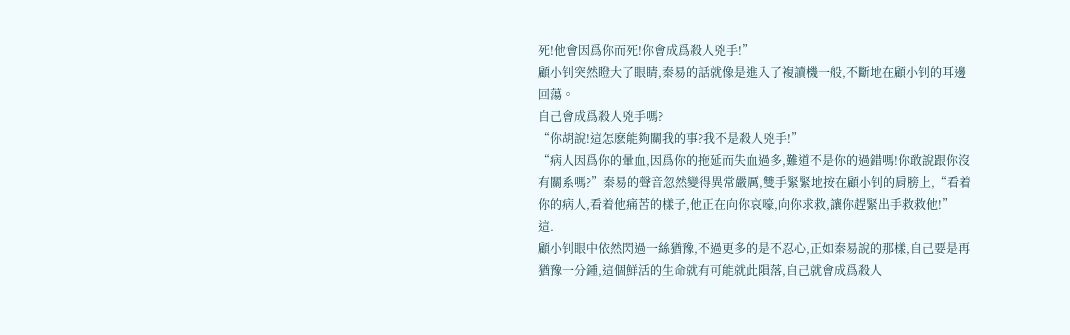死!他會因爲你而死!你會成爲殺人兇手!”
顧小钊突然瞪大了眼睛,秦易的話就像是進入了複讀機一般,不斷地在顧小钊的耳邊回蕩。
自己會成爲殺人兇手嗎?
“你胡說!這怎麽能夠關我的事?我不是殺人兇手!”
“病人因爲你的暈血,因爲你的拖延而失血過多,難道不是你的過錯嗎!你敢說跟你沒有關系嗎?”秦易的聲音忽然變得異常嚴厲,雙手緊緊地按在顧小钊的肩膀上,“看着你的病人,看着他痛苦的樣子,他正在向你哀嚎,向你求救,讓你趕緊出手救救他!”
這.
顧小钊眼中依然閃過一絲猶豫,不過更多的是不忍心,正如秦易說的那樣,自己要是再猶豫一分鍾,這個鮮活的生命就有可能就此隕落,自己就會成爲殺人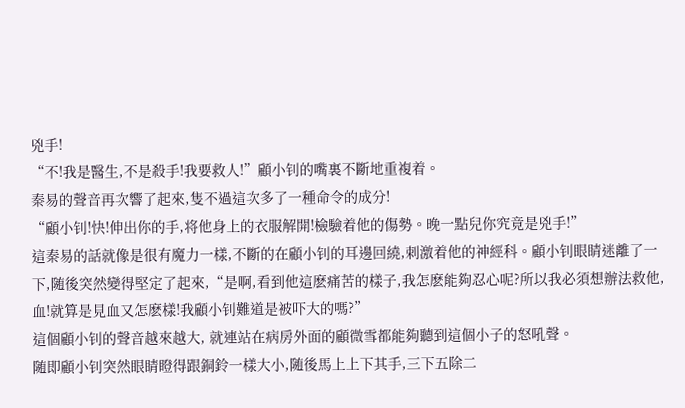兇手!
“不!我是醫生,不是殺手!我要救人!”顧小钊的嘴裏不斷地重複着。
秦易的聲音再次響了起來,隻不過這次多了一種命令的成分!
“顧小钊!快!伸出你的手,将他身上的衣服解開!檢驗着他的傷勢。晚一點兒你究竟是兇手!”
這秦易的話就像是很有魔力一樣,不斷的在顧小钊的耳邊回繞,刺激着他的神經科。顧小钊眼睛迷離了一下,随後突然變得堅定了起來,“是啊,看到他這麽痛苦的樣子,我怎麽能夠忍心呢?所以我必須想辦法救他,血!就算是見血又怎麽樣!我顧小钊難道是被吓大的嗎?”
這個顧小钊的聲音越來越大, 就連站在病房外面的顧微雪都能夠聽到這個小子的怒吼聲。
随即顧小钊突然眼睛瞪得跟銅鈴一樣大小,随後馬上上下其手,三下五除二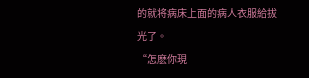的就将病床上面的病人衣服給拔光了。
“怎麽你現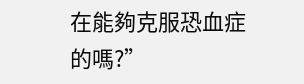在能夠克服恐血症的嗎?”